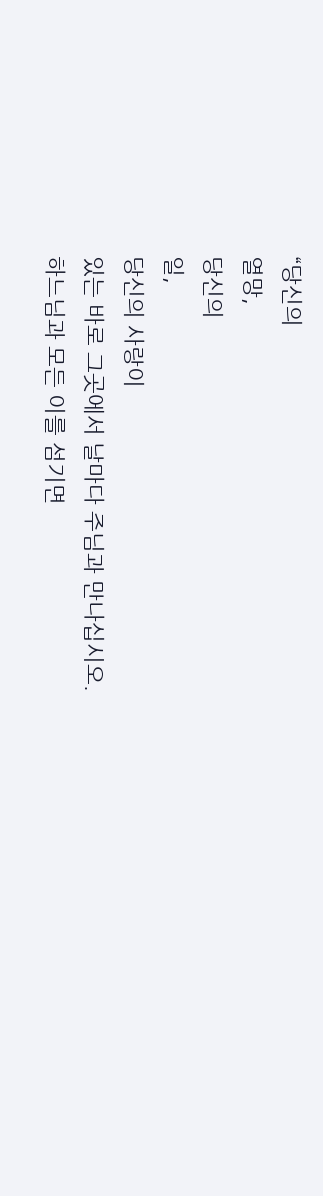“당신의
열망,
당신의
일,
당신의 사랑이
있는 바로 그곳에서 날마다 주님과 만나십시오.
하느님과 모든 이를 섬기면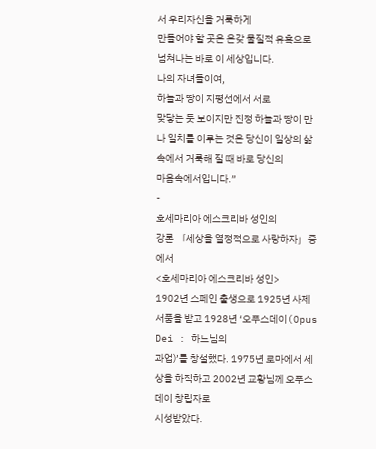서 우리자신을 거룩하게
만들어야 할 곳은 온갖 물질적 유혹으로 넘쳐나는 바로 이 세상입니다.
나의 자녀들이여,
하늘과 땅이 지평선에서 서로
맞닿는 듯 보이지만 진정 하늘과 땅이 만나 일치를 이루는 것은 당신이 일상의 삶 속에서 거룩해 질 때 바로 당신의
마음속에서입니다.”
-
호세마리아 에스크리바 성인의
강론 「세상을 열정적으로 사랑하자」중에서
<호세마리아 에스크리바 성인>
1902년 스페인 출생으로 1925년 사제서품을 받고 1928년 ‘오푸스데이(Opus
Dei : 하느님의
과업)’를 창설했다. 1975년 로마에서 세상을 하직하고 2002년 교황님께 오푸스데이 창립자로
시성받았다.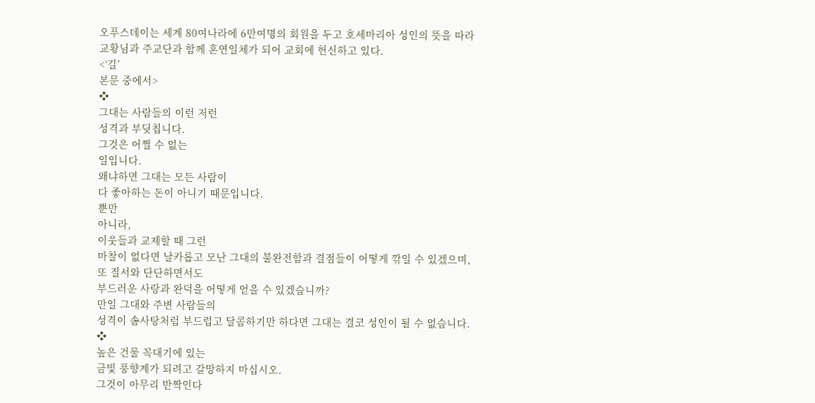오푸스데이는 세계 80여나라에 6만여명의 회원을 두고 호세마리아 성인의 뜻을 따라
교황님과 주교단과 함께 혼연일체가 되어 교회에 헌신하고 있다.
<‘길’
본문 중에서>
❖
그대는 사람들의 이런 저런
성격과 부딪칩니다.
그것은 어쩔 수 없는
일입니다.
왜냐하면 그대는 모든 사람이
다 좋아하는 돈이 아니기 때문입니다.
뿐만
아니라,
이웃들과 교제할 때 그런
마찰이 없다면 날카롭고 모난 그대의 불완전함과 결점들이 어떻게 깎일 수 있겠으며,
또 질서와 단단하면서도
부드러운 사랑과 완덕을 어떻게 얻을 수 있겠습니까?
만일 그대와 주변 사람들의
성격이 솜사탕처럼 부드럽고 달콤하기만 하다면 그대는 결코 성인이 될 수 없습니다.
❖
높은 건물 꼭대기에 있는
금빛 풍향계가 되려고 갈망하지 마십시오.
그것이 아무리 반짝인다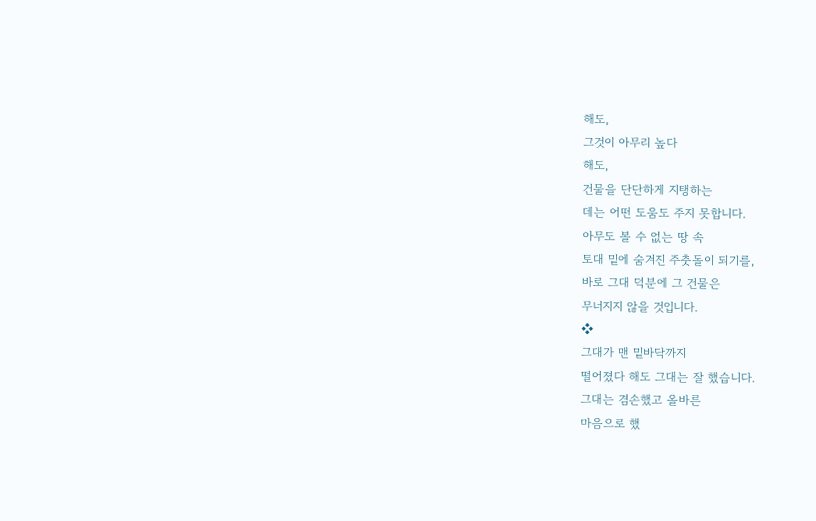해도,
그것이 아무리 높다
해도,
건물을 단단하게 지탱하는
데는 어떤 도움도 주지 못합니다.
아무도 볼 수 없는 땅 속
토대 밑에 숨겨진 주춧돌이 되기를,
바로 그대 덕분에 그 건물은
무너지지 않을 것입니다.
❖
그대가 맨 밑바닥까지
떨어졌다 해도 그대는 잘 했습니다.
그대는 겸손했고 올바른
마음으로 했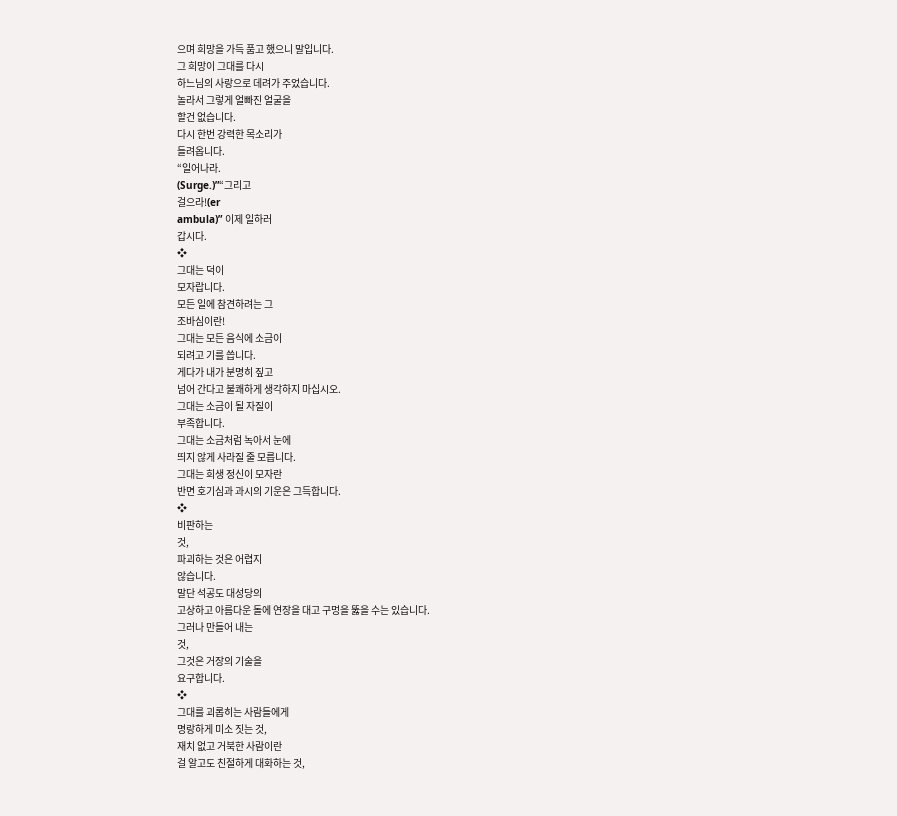으며 희망을 가득 품고 했으니 말입니다.
그 희망이 그대를 다시
하느님의 사랑으로 데려가 주었습니다.
놀라서 그렇게 얼빠진 얼굴을
할건 없습니다.
다시 한번 강력한 목소리가
들려옵니다.
“일어나라.
(Surge.)”“그리고
걸으라!(er
ambula)” 이제 일하러
갑시다.
❖
그대는 덕이
모자랍니다.
모든 일에 참견하려는 그
조바심이란!
그대는 모든 음식에 소금이
되려고 기를 씁니다.
게다가 내가 분명히 짚고
넘어 간다고 불쾌하게 생각하지 마십시오.
그대는 소금이 될 자질이
부족합니다.
그대는 소금처럼 녹아서 눈에
띄지 않게 사라질 줄 모릅니다.
그대는 희생 정신이 모자란
반면 호기심과 과시의 기운은 그득합니다.
❖
비판하는
것,
파괴하는 것은 어렵지
않습니다.
말단 석공도 대성당의
고상하고 아름다운 돌에 연장을 대고 구멍을 뚫을 수는 있습니다.
그러나 만들어 내는
것,
그것은 거장의 기술을
요구합니다.
❖
그대를 괴롭히는 사람들에게
명랑하게 미소 짓는 것,
재치 없고 거북한 사람이란
걸 알고도 친절하게 대화하는 것,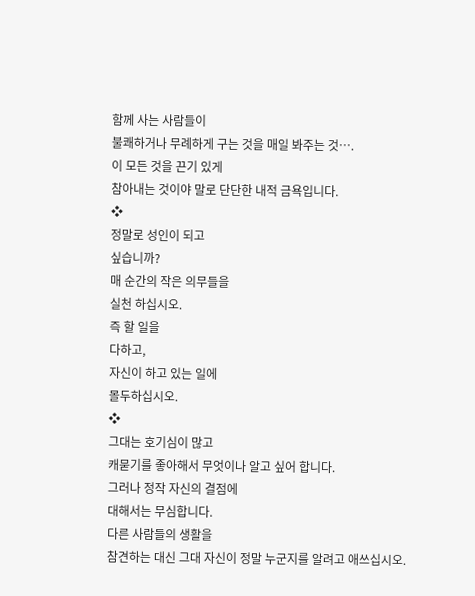함께 사는 사람들이
불쾌하거나 무례하게 구는 것을 매일 봐주는 것….
이 모든 것을 끈기 있게
참아내는 것이야 말로 단단한 내적 금욕입니다.
❖
정말로 성인이 되고
싶습니까?
매 순간의 작은 의무들을
실천 하십시오.
즉 할 일을
다하고,
자신이 하고 있는 일에
몰두하십시오.
❖
그대는 호기심이 많고
캐묻기를 좋아해서 무엇이나 알고 싶어 합니다.
그러나 정작 자신의 결점에
대해서는 무심합니다.
다른 사람들의 생활을
참견하는 대신 그대 자신이 정말 누군지를 알려고 애쓰십시오.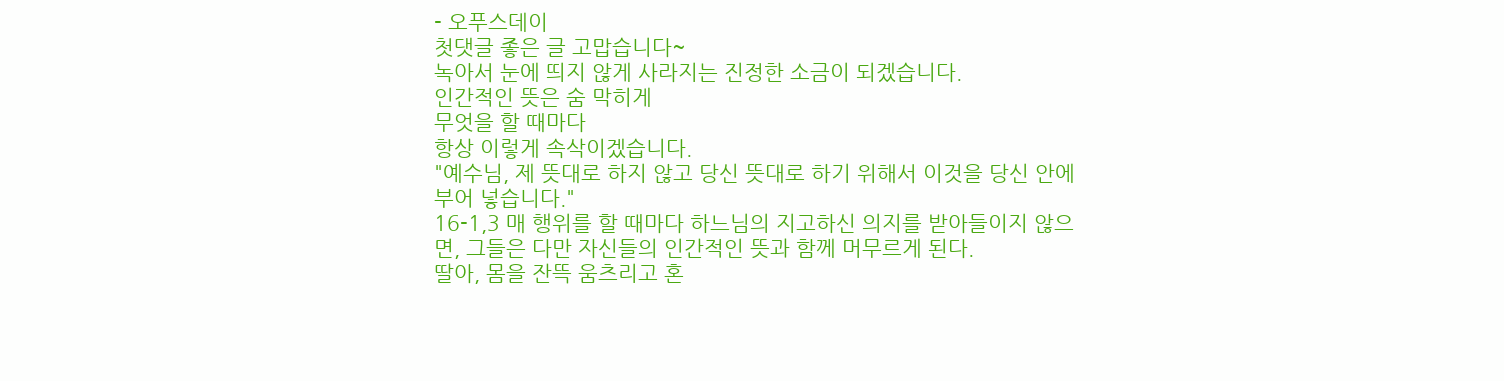- 오푸스데이
첫댓글 좋은 글 고맙습니다~
녹아서 눈에 띄지 않게 사라지는 진정한 소금이 되겠습니다.
인간적인 뜻은 숨 막히게
무엇을 할 때마다
항상 이렇게 속삭이겠습니다.
"예수님, 제 뜻대로 하지 않고 당신 뜻대로 하기 위해서 이것을 당신 안에 부어 넣습니다."
16-1,3 매 행위를 할 때마다 하느님의 지고하신 의지를 받아들이지 않으면, 그들은 다만 자신들의 인간적인 뜻과 함께 머무르게 된다.
딸아, 몸을 잔뜩 움츠리고 혼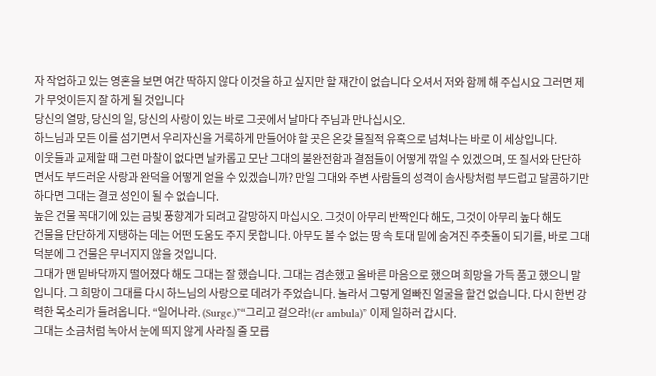자 작업하고 있는 영혼을 보면 여간 딱하지 않다 이것을 하고 싶지만 할 재간이 없습니다 오셔서 저와 함께 해 주십시요 그러면 제가 무엇이든지 잘 하게 될 것입니다
당신의 열망, 당신의 일, 당신의 사랑이 있는 바로 그곳에서 날마다 주님과 만나십시오.
하느님과 모든 이를 섬기면서 우리자신을 거룩하게 만들어야 할 곳은 온갖 물질적 유혹으로 넘쳐나는 바로 이 세상입니다.
이웃들과 교제할 때 그런 마찰이 없다면 날카롭고 모난 그대의 불완전함과 결점들이 어떻게 깎일 수 있겠으며, 또 질서와 단단하면서도 부드러운 사랑과 완덕을 어떻게 얻을 수 있겠습니까? 만일 그대와 주변 사람들의 성격이 솜사탕처럼 부드럽고 달콤하기만 하다면 그대는 결코 성인이 될 수 없습니다.
높은 건물 꼭대기에 있는 금빛 풍향계가 되려고 갈망하지 마십시오. 그것이 아무리 반짝인다 해도, 그것이 아무리 높다 해도
건물을 단단하게 지탱하는 데는 어떤 도움도 주지 못합니다. 아무도 볼 수 없는 땅 속 토대 밑에 숨겨진 주춧돌이 되기를, 바로 그대 덕분에 그 건물은 무너지지 않을 것입니다.
그대가 맨 밑바닥까지 떨어졌다 해도 그대는 잘 했습니다. 그대는 겸손했고 올바른 마음으로 했으며 희망을 가득 품고 했으니 말입니다. 그 희망이 그대를 다시 하느님의 사랑으로 데려가 주었습니다. 놀라서 그렇게 얼빠진 얼굴을 할건 없습니다. 다시 한번 강력한 목소리가 들려옵니다. “일어나라. (Surge.)”“그리고 걸으라!(er ambula)” 이제 일하러 갑시다.
그대는 소금처럼 녹아서 눈에 띄지 않게 사라질 줄 모릅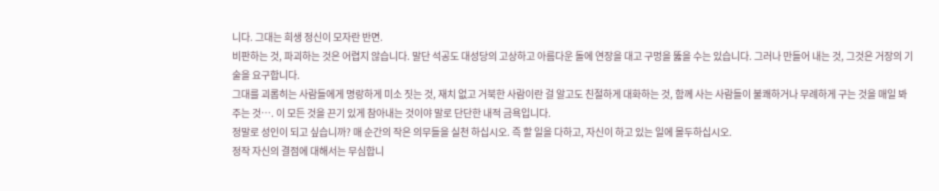니다. 그대는 희생 정신이 모자란 반면.
비판하는 것, 파괴하는 것은 어렵지 않습니다. 말단 석공도 대성당의 고상하고 아름다운 돌에 연장을 대고 구멍을 뚫을 수는 있습니다. 그러나 만들어 내는 것, 그것은 거장의 기술을 요구합니다.
그대를 괴롭히는 사람들에게 명랑하게 미소 짓는 것, 재치 없고 거북한 사람이란 걸 알고도 친절하게 대화하는 것, 함께 사는 사람들이 불쾌하거나 무례하게 구는 것을 매일 봐주는 것…. 이 모든 것을 끈기 있게 참아내는 것이야 말로 단단한 내적 금욕입니다.
정말로 성인이 되고 싶습니까? 매 순간의 작은 의무들을 실천 하십시오. 즉 할 일을 다하고, 자신이 하고 있는 일에 몰두하십시오.
정작 자신의 결점에 대해서는 무심합니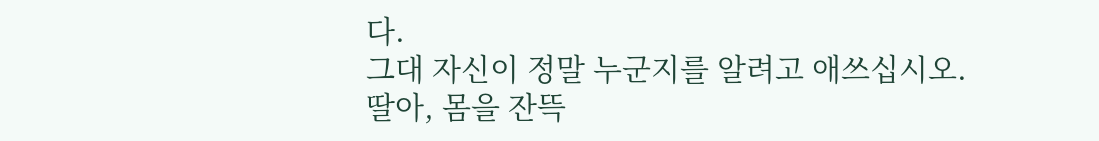다.
그대 자신이 정말 누군지를 알려고 애쓰십시오.
딸아, 몸을 잔뜩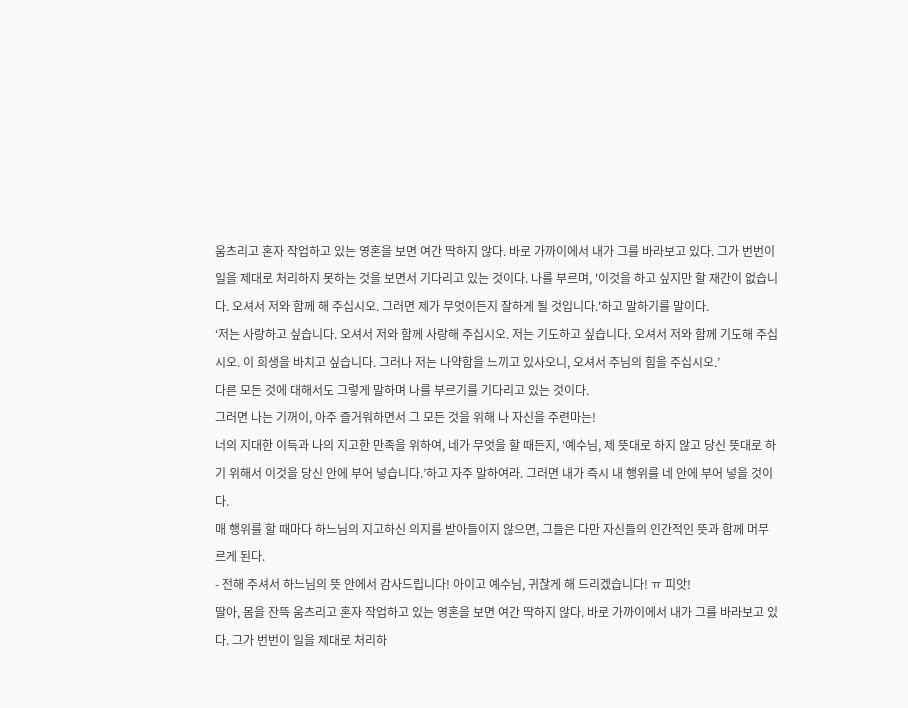움츠리고 혼자 작업하고 있는 영혼을 보면 여간 딱하지 않다. 바로 가까이에서 내가 그를 바라보고 있다. 그가 번번이 일을 제대로 처리하지 못하는 것을 보면서 기다리고 있는 것이다. 나를 부르며, '이것을 하고 싶지만 할 재간이 없습니다. 오셔서 저와 함께 해 주십시오. 그러면 제가 무엇이든지 잘하게 될 것입니다.'하고 말하기를 말이다.
‘저는 사랑하고 싶습니다. 오셔서 저와 함께 사랑해 주십시오. 저는 기도하고 싶습니다. 오셔서 저와 함께 기도해 주십시오. 이 희생을 바치고 싶습니다. 그러나 저는 나약함을 느끼고 있사오니, 오셔서 주님의 힘을 주십시오.’
다른 모든 것에 대해서도 그렇게 말하며 나를 부르기를 기다리고 있는 것이다.
그러면 나는 기꺼이, 아주 즐거워하면서 그 모든 것을 위해 나 자신을 주련마는!
너의 지대한 이득과 나의 지고한 만족을 위하여, 네가 무엇을 할 때든지, ‘예수님, 제 뜻대로 하지 않고 당신 뜻대로 하기 위해서 이것을 당신 안에 부어 넣습니다.’하고 자주 말하여라. 그러면 내가 즉시 내 행위를 네 안에 부어 넣을 것이다.
매 행위를 할 때마다 하느님의 지고하신 의지를 받아들이지 않으면, 그들은 다만 자신들의 인간적인 뜻과 함께 머무르게 된다.
- 전해 주셔서 하느님의 뜻 안에서 감사드립니다! 아이고 예수님, 귀찮게 해 드리겠습니다! ㅠ 피앗!
딸아, 몸을 잔뜩 움츠리고 혼자 작업하고 있는 영혼을 보면 여간 딱하지 않다. 바로 가까이에서 내가 그를 바라보고 있다. 그가 번번이 일을 제대로 처리하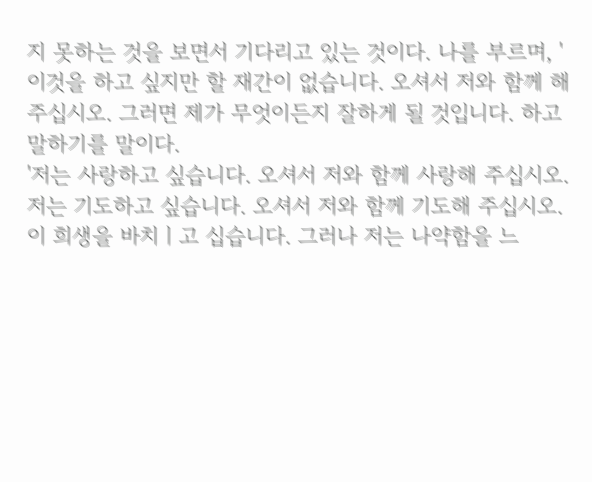지 못하는 것을 보면서 기다리고 있는 것이다. 나를 부르며, '이것을 하고 싶지만 할 재간이 없습니다. 오셔서 저와 함께 해 주십시오. 그러면 제가 무엇이든지 잘하게 될 것입니다. 하고 말하기를 말이다.
'저는 사랑하고 싶습니다. 오셔서 저와 함께 사랑해 주십시오. 저는 기도하고 싶습니다. 오셔서 저와 함께 기도해 주십시오. 이 희생을 바치ㅣ고 십습니다. 그러나 저는 나약함을 느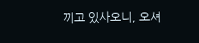끼고 있사오니, 오셔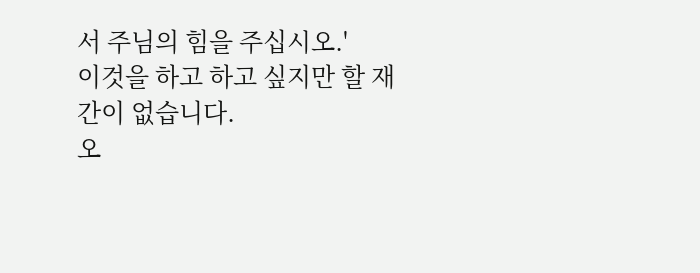서 주님의 힘을 주십시오.'
이것을 하고 하고 싶지만 할 재간이 없습니다.
오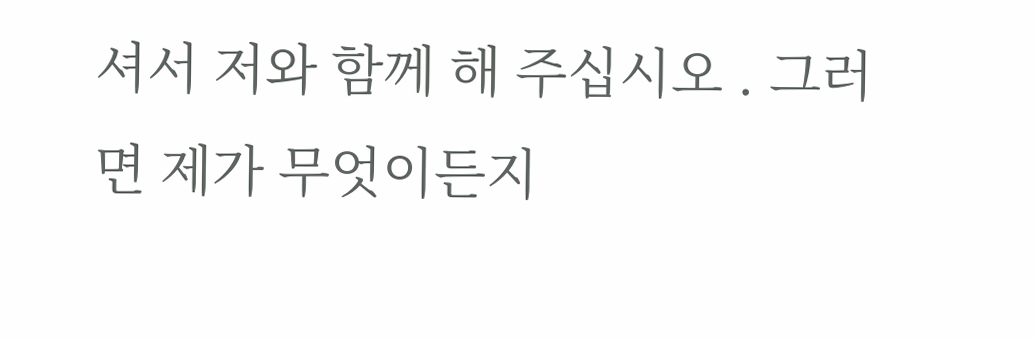셔서 저와 함께 해 주십시오 . 그러면 제가 무엇이든지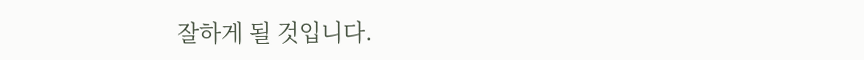잘하게 될 것입니다.